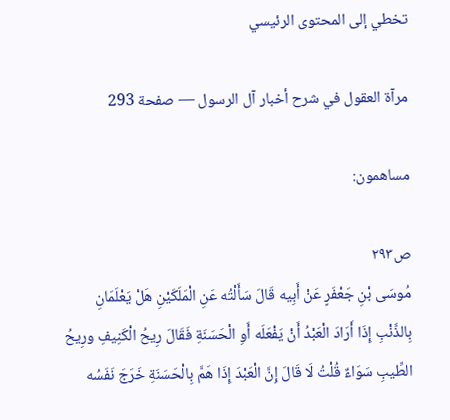تخطي إلى المحتوى الرئيسي

مرآة العقول في شرح أخبار آل الرسول — صفحة 293

مساهمون:

ص٢٩٣
مُوسَى بْنِ جَعْفَرٍ عَنْ أَبِيه قَالَ سَأَلْتُه عَنِ الْمَلَكَيْنِ هَلْ يَعْلَمَانِ بِالذَّنْبِ إِذَا أَرَادَ الْعَبْدُ أَنْ يَفْعَلَه أَوِ الْحَسَنَةِ فَقَالَ رِيحُ الْكَنِيفِ ورِيحُ الطِّيبِ سَوَاءٌ قُلْتُ لَا قَالَ إِنَّ الْعَبْدَ إِذَا هَمَّ بِالْحَسَنَةِ خَرَجَ نَفَسُه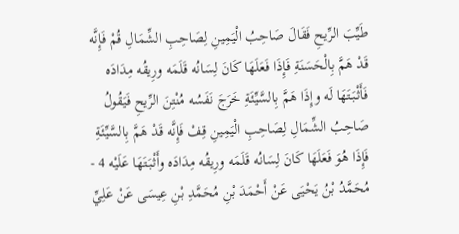طَيِّبَ الرِّيحِ فَقَالَ صَاحِبُ الْيَمِينِ لِصَاحِبِ الشِّمَالِ قُمْ فَإِنَّه قَدْ هَمَّ بِالْحَسَنَةِ فَإِذَا فَعَلَهَا كَانَ لِسَانُه قَلَمَه ورِيقُه مِدَادَه فَأَثْبَتَهَا لَه وإِذَا هَمَّ بِالسَّيِّئَةِ خَرَجَ نَفَسُه مُنْتِنَ الرِّيحِ فَيَقُولُ صَاحِبُ الشِّمَالِ لِصَاحِبِ الْيَمِينِ قِفْ فَإِنَّه قَدْ هَمَّ بِالسَّيِّئَةِ فَإِذَا هُوَ فَعَلَهَا كَانَ لِسَانُه قَلَمَه ورِيقُه مِدَادَه وأَثْبَتَهَا عَلَيْه 4 - مُحَمَّدُ بْنُ يَحْيَى عَنْ أَحْمَدَ بْنِ مُحَمَّدِ بْنِ عِيسَى عَنْ عَلِيِّ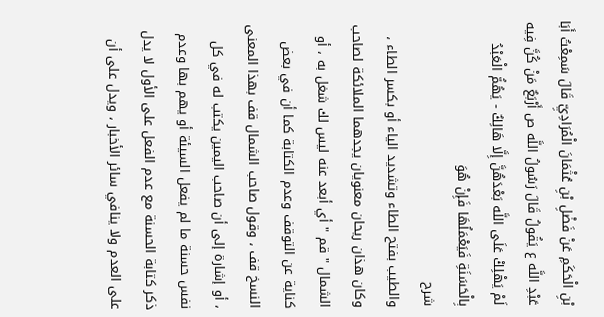بْنِ الْحَكَمِ عَنْ فَضْلِ بْنِ عُثْمَانَ الْمُرَادِيِّ قَالَ سَمِعْتُ أَبَا عَبْدِ اللَّه ع يَقُولُ قَالَ رَسُولُ اللَّه ص أَرْبَعٌ مَنْ كُنَّ فِيه لَمْ يَهْلِكْ عَلَى اللَّه بَعْدَهُنَّ إِلَّا هَالِكٌ - يَهُمُّ الْعَبْدُ بِالْحَسَنَةِ فَيَعْمَلُهَا فَإِنْ هُوَ
شرح
والطيب بفتح الطاء وتشديد الياء أو بكسر الطاء ، وكان هذان ريحان معنويان يجدهما الملائكة لصاحب الشمال " قم " أي أبعد عنه ليس لك شغل به ، أو كناية عن التوقف وعدم الكتابة كما أن في بعض النسخ قف ، وقول صاحب الشمال قف بهذا المعنى ، أو إشارة إلى أن صاحب اليمين يكتب له في كل نفس حسنة ما لم يفعل السيئة أو يهم بها وعدم ذكر كتابة الحسنة مع عدم الفعل على الأول لا يدل على العدم ولا ينافي سائر الأخبار ، ويدل على أن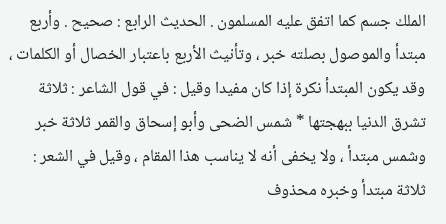الملك جسم كما اتفق عليه المسلمون . الحديث الرابع : صحيح . وأربع مبتدأ والموصول بصلته خبر ، وتأنيث الأربع باعتبار الخصال أو الكلمات ، وقد يكون المبتدأ نكرة إذا كان مفيدا وقيل : في قول الشاعر : ثلاثة تشرق الدنيا ببهجتها * شمس الضحى وأبو إسحاق والقمر ثلاثة خبر وشمس مبتدأ ، ولا يخفى أنه لا يناسب هذا المقام ، وقيل في الشعر : ثلاثة مبتدأ وخبره محذوف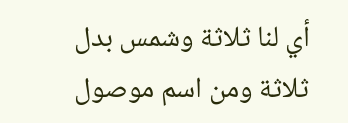أي لنا ثلاثة وشمس بدل ثلاثة ومن اسم موصول